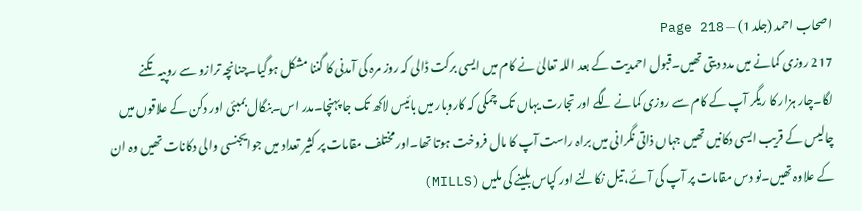اصحاب احمد (جلد 1) — Page 218
217 روزی کمانے میں مدد دیتی تھیں۔قبول احمدیت کے بعد اللہ تعالیٰ نے کام میں ایسی برکت ڈالی کہ روز مرہ کی آمدنی کا گننا مشکل ہوگیا۔چنانچہ ترازو سے روپیہ تکنے لگا۔چار ہزار کا ریگر آپ کے کام سے روزی کمانے لگے اور تجارت یہاں تک چمکی کہ کاروبار میں بائیس لاکھ تک جا پہنچا۔مدر اس۔بنگال بمبئی اور دکن کے علاقوں میں چالیس کے قریب ایسی دکانیں تھیں جہاں ذاتی نگرانی میں براہ راست آپ کا مال فروخت ہوتا تھا۔اور مختلف مقامات پر کثیر تعداد میں جوایجنسی والی دکانات تھیں وہ ان کے علاوہ تھیں۔نو دس مقامات پر آپ کی آئے، تیل نکالنے اور کپاس بلینے کی ملیں (MILLS)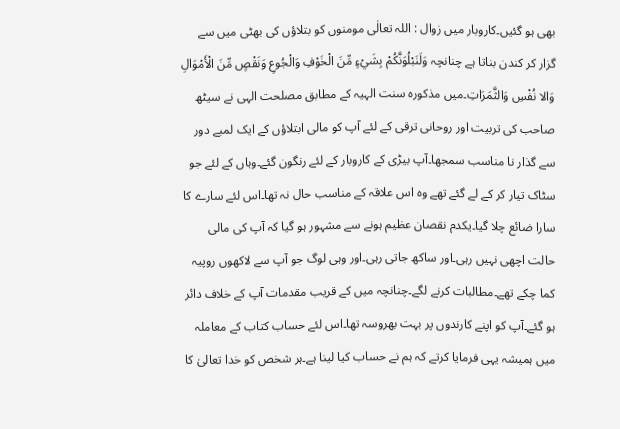بھی ہو گئیں۔کاروبار میں زوال : اللہ تعالٰی مومنوں کو بتلاؤں کی بھٹی میں سے گزار کر کندن بناتا ہے چنانچہ وَلَنَبْلُوَنَّكُمْ بِشَيْءٍ مِّنَ الْخَوْفِ وَالْجُوعِ وَنَقْصٍ مِّنَ الْأَمْوَالِ وَالا نُفْسِ وَالثَّمَرَاتِ۔میں مذکورہ سنت الہیہ کے مطابق مصلحت الہی نے سیٹھ صاحب کی تربیت اور روحانی ترقی کے لئے آپ کو مالی ابتلاؤں کے ایک لمبے دور سے گذار نا مناسب سمجھا۔آپ بیڑی کے کاروبار کے لئے رنگون گئے۔وہاں کے لئے جو سٹاک تیار کر کے لے گئے تھے وہ اس علاقہ کے مناسب حال نہ تھا۔اس لئے سارے کا سارا ضائع چلا گیا۔یکدم نقصان عظیم ہونے سے مشہور ہو گیا کہ آپ کی مالی حالت اچھی نہیں رہی۔اور ساکھ جاتی رہی۔اور وہی لوگ جو آپ سے لاکھوں روپیہ کما چکے تھے۔مطالبات کرنے لگے۔چنانچہ میں کے قریب مقدمات آپ کے خلاف دائر ہو گئے۔آپ کو اپنے کارندوں پر بہت بھروسہ تھا۔اس لئے حساب کتاب کے معاملہ میں ہمیشہ یہی فرمایا کرتے کہ ہم نے حساب کیا لینا ہے۔ہر شخص کو خدا تعالیٰ کا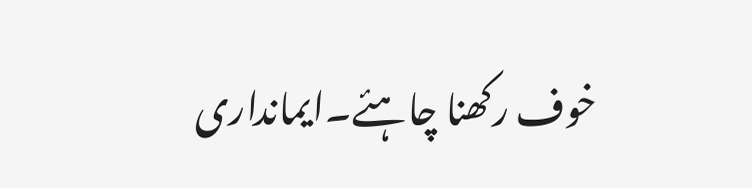خوف رکھنا چاہئے۔ایمانداری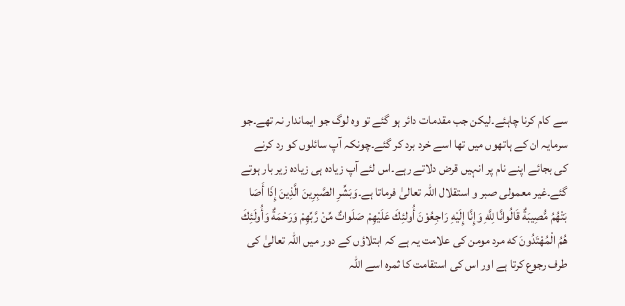سے کام کرنا چاہئے۔لیکن جب مقدمات دائر ہو گئے تو وہ لوگ جو ایماندار نہ تھے۔جو سرمایہ ان کے ہاتھوں میں تھا اسے خرد برد کر گئے۔چونکہ آپ سائلوں کو رد کرنے کی بجائے اپنے نام پر انہیں قرض دلاتے رہے۔اس لئے آپ زیادہ ہی زیادہ زیر بار ہوتے گئے۔غیر معمولی صبر و استقلال اللہ تعالیٰ فرماتا ہے۔وَبَشِّرِ الصَّبِرِينَ الَّذِينَ إِذَا أَصَا بَتْهُمُ مُّصِيبَةٌ قَالُوانَّا لِلَّهِ وَإِنَّا إِلَيْهِ رَاجِعُوْنَ أُولئِكَ عَلَيْهِمْ صَلَواتٌ مِّنْ رَّبِّهِمْ وَرَحْمَةٌ وَأُولَئِكَ هُمُ الْمُهْتَدُونَ که مرد مومن کی علامت یہ ہے کہ ابتلاؤں کے دور میں اللہ تعالیٰ کی طرف رجوع کرتا ہے اور اس کی استقامت کا ثمرہ اسے اللہ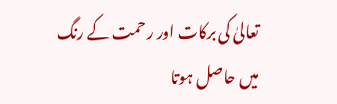تعالیٰ کی برکات اور رحمت کے رنگ میں حاصل ہوتا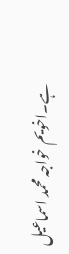ہے۔اخویم خواجہ محمد اسماعیل